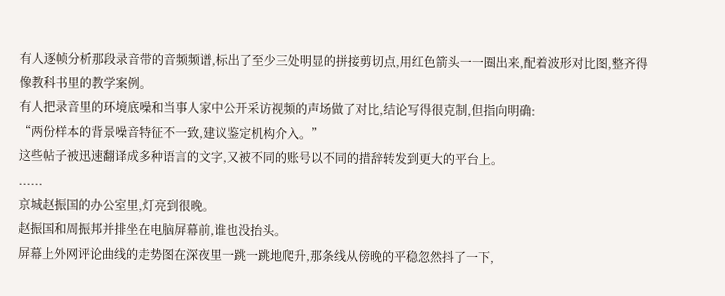有人逐帧分析那段录音带的音频频谱,标出了至少三处明显的拼接剪切点,用红色箭头一一圈出来,配着波形对比图,整齐得像教科书里的教学案例。
有人把录音里的环境底噪和当事人家中公开采访视频的声场做了对比,结论写得很克制,但指向明确:
“两份样本的背景噪音特征不一致,建议鉴定机构介入。”
这些帖子被迅速翻译成多种语言的文字,又被不同的账号以不同的措辞转发到更大的平台上。
......
京城赵振国的办公室里,灯亮到很晚。
赵振国和周振邦并排坐在电脑屏幕前,谁也没抬头。
屏幕上外网评论曲线的走势图在深夜里一跳一跳地爬升,那条线从傍晚的平稳忽然抖了一下,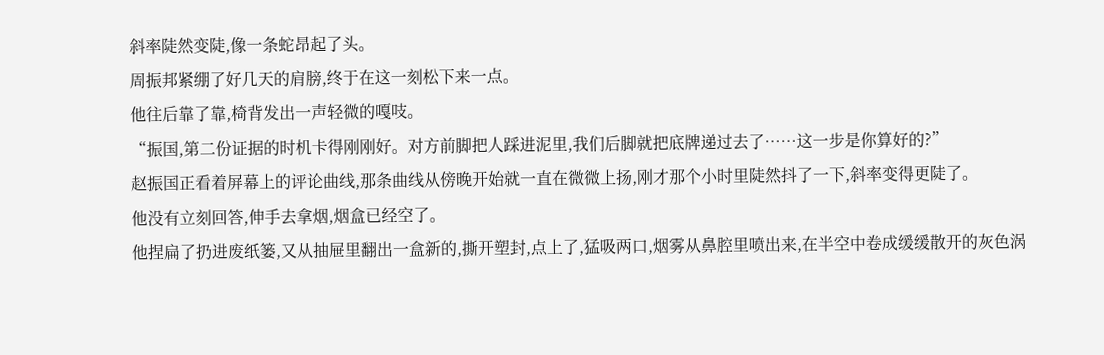斜率陡然变陡,像一条蛇昂起了头。
周振邦紧绷了好几天的肩膀,终于在这一刻松下来一点。
他往后靠了靠,椅背发出一声轻微的嘎吱。
“振国,第二份证据的时机卡得刚刚好。对方前脚把人踩进泥里,我们后脚就把底牌递过去了……这一步是你算好的?”
赵振国正看着屏幕上的评论曲线,那条曲线从傍晚开始就一直在微微上扬,刚才那个小时里陡然抖了一下,斜率变得更陡了。
他没有立刻回答,伸手去拿烟,烟盒已经空了。
他捏扁了扔进废纸篓,又从抽屉里翻出一盒新的,撕开塑封,点上了,猛吸两口,烟雾从鼻腔里喷出来,在半空中卷成缓缓散开的灰色涡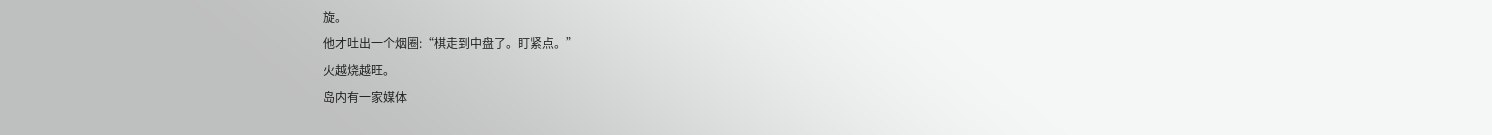旋。
他才吐出一个烟圈:“棋走到中盘了。盯紧点。”
火越烧越旺。
岛内有一家媒体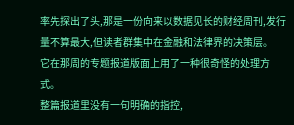率先探出了头,那是一份向来以数据见长的财经周刊,发行量不算最大,但读者群集中在金融和法律界的决策层。
它在那周的专题报道版面上用了一种很奇怪的处理方式。
整篇报道里没有一句明确的指控,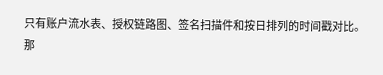只有账户流水表、授权链路图、签名扫描件和按日排列的时间戳对比。
那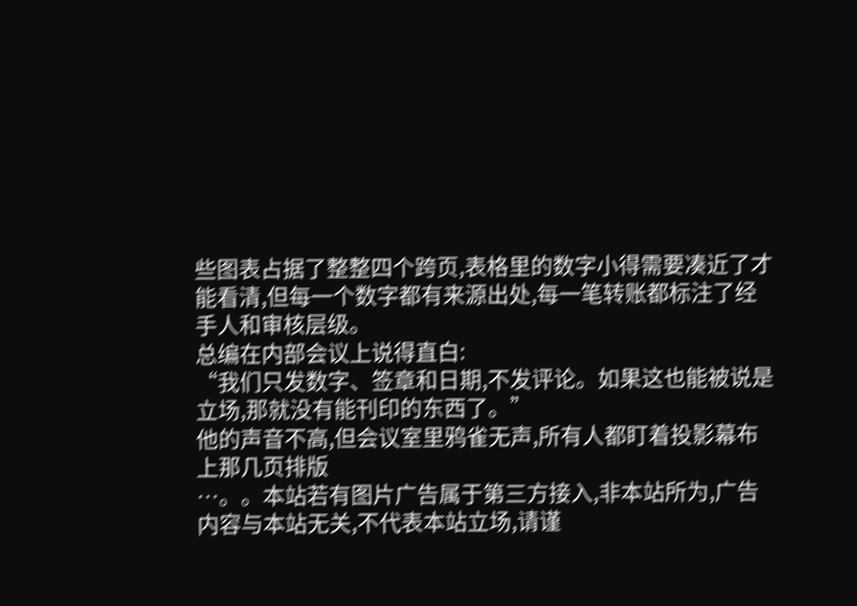些图表占据了整整四个跨页,表格里的数字小得需要凑近了才能看清,但每一个数字都有来源出处,每一笔转账都标注了经手人和审核层级。
总编在内部会议上说得直白:
“我们只发数字、签章和日期,不发评论。如果这也能被说是立场,那就没有能刊印的东西了。”
他的声音不高,但会议室里鸦雀无声,所有人都盯着投影幕布上那几页排版
…。。本站若有图片广告属于第三方接入,非本站所为,广告内容与本站无关,不代表本站立场,请谨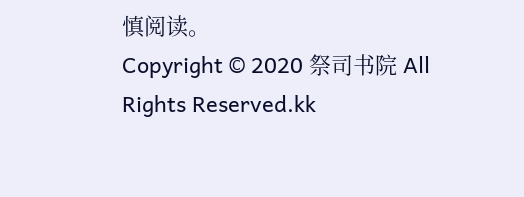慎阅读。
Copyright © 2020 祭司书院 All Rights Reserved.kk